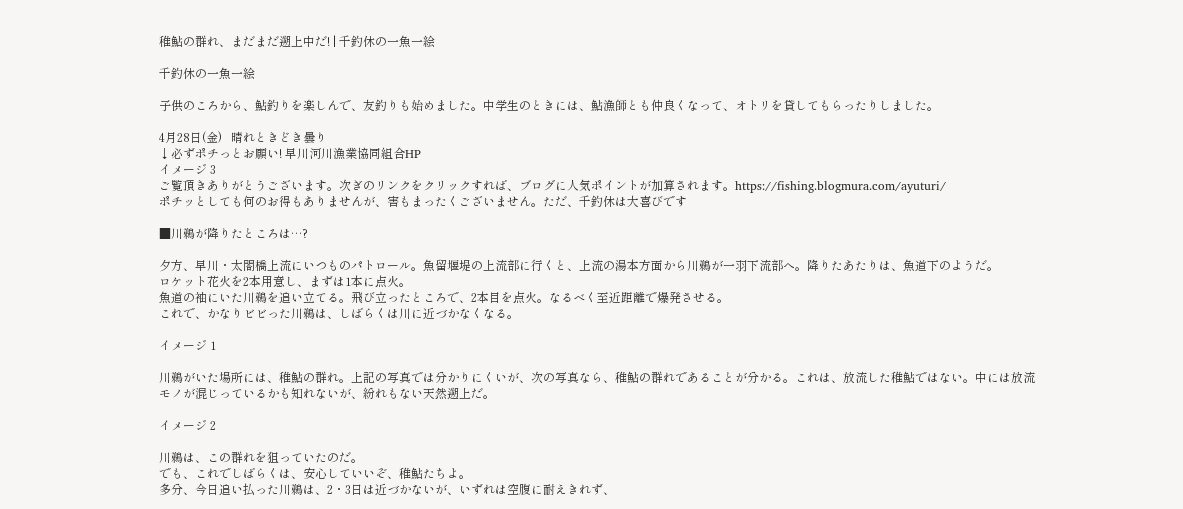稚鮎の群れ、まだまだ遡上中だ! | 千釣休の一魚一絵

千釣休の一魚一絵

子供のころから、鮎釣りを楽しんで、友釣りも始めました。中学生のときには、鮎漁師とも仲良くなって、オトリを貸してもらったりしました。

4月28日(金)   晴れときどき曇り
↓必ずポチっとお願い! 早川河川漁業協同組合HP
イメージ 3
ご覧頂きありがとうございます。次ぎのリンクをクリックすれば、ブログに人気ポイントが加算されます。https://fishing.blogmura.com/ayuturi/
ポチッとしても何のお得もありませんが、害もまったくございません。ただ、千釣休は大喜びです

■川鵜が降りたところは…?

夕方、早川・太閤橋上流にいつものパトロール。魚留堰堤の上流部に行くと、上流の湯本方面から川鵜が一羽下流部へ。降りたあたりは、魚道下のようだ。
ロケット花火を2本用意し、まずは1本に点火。
魚道の袖にいた川鵜を追い立てる。飛び立ったところで、2本目を点火。なるべく至近距離で爆発させる。
これで、かなりビビった川鵜は、しばらくは川に近づかなくなる。

イメージ 1

川鵜がいた場所には、稚鮎の群れ。上記の写真では分かりにくいが、次の写真なら、稚鮎の群れであることが分かる。これは、放流した稚鮎ではない。中には放流モノが混じっているかも知れないが、紛れもない天然遡上だ。

イメージ 2

川鵜は、この群れを狙っていたのだ。
でも、これでしばらくは、安心していいぞ、稚鮎たちよ。
多分、今日追い払った川鵜は、2・3日は近づかないが、いずれは空腹に耐えきれず、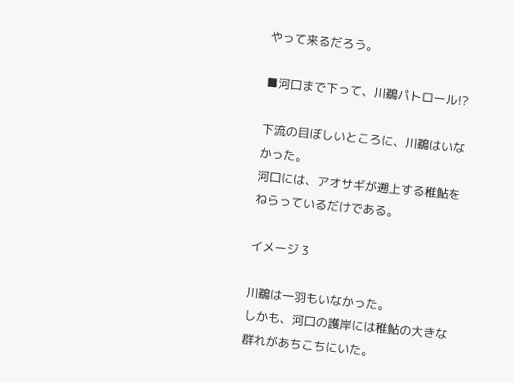やって来るだろう。

■河口まで下って、川鵜パトロール!?

下流の目ぼしいところに、川鵜はいなかった。
河口には、アオサギが遡上する稚鮎をねらっているだけである。

イメージ 3

川鵜は一羽もいなかった。
しかも、河口の護岸には稚鮎の大きな群れがあちこちにいた。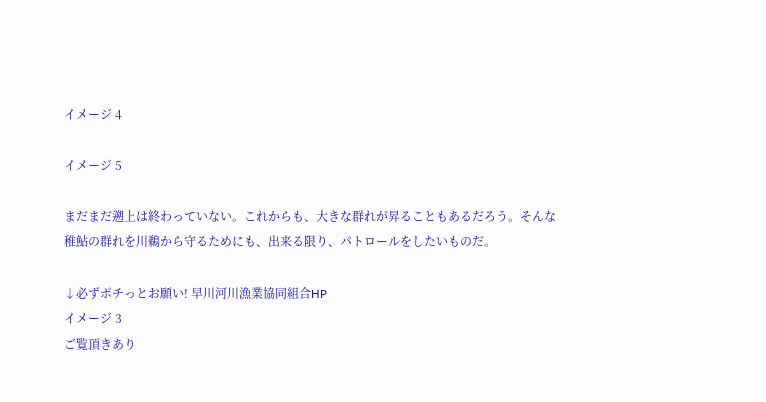イメージ 4

イメージ 5

まだまだ遡上は終わっていない。これからも、大きな群れが昇ることもあるだろう。そんな稚鮎の群れを川鵜から守るためにも、出来る限り、パトロールをしたいものだ。

↓必ずポチっとお願い! 早川河川漁業協同組合HP
イメージ 3
ご覧頂きあり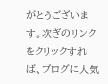がとうございます。次ぎのリンクをクリックすれば、ブログに人気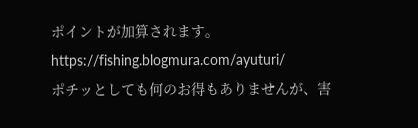ポイントが加算されます。https://fishing.blogmura.com/ayuturi/
ポチッとしても何のお得もありませんが、害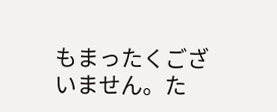もまったくございません。た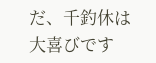だ、千釣休は大喜びです